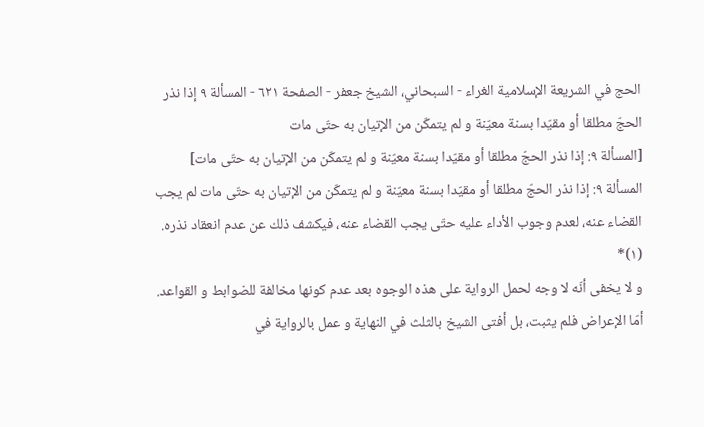الحج في الشريعة الإسلامية الغراء - السبحاني، الشيخ جعفر - الصفحة ٦٢١ - المسألة ٩ إذا نذر الحجّ مطلقا أو مقيّدا بسنة معيّنة و لم يتمكّن من الإتيان به حتّى مات
[المسألة ٩: إذا نذر الحجّ مطلقا أو مقيّدا بسنة معيّنة و لم يتمكّن من الإتيان به حتّى مات]
المسألة ٩: إذا نذر الحجّ مطلقا أو مقيّدا بسنة معيّنة و لم يتمكّن من الإتيان به حتّى مات لم يجب القضاء عنه، لعدم وجوب الأداء عليه حتّى يجب القضاء عنه، فيكشف ذلك عن عدم انعقاد نذره. (١)*
و لا يخفى أنّه لا وجه لحمل الرواية على هذه الوجوه بعد عدم كونها مخالفة للضوابط و القواعد.
أمّا الإعراض فلم يثبت، بل أفتى الشيخ بالثلث في النهاية و عمل بالرواية في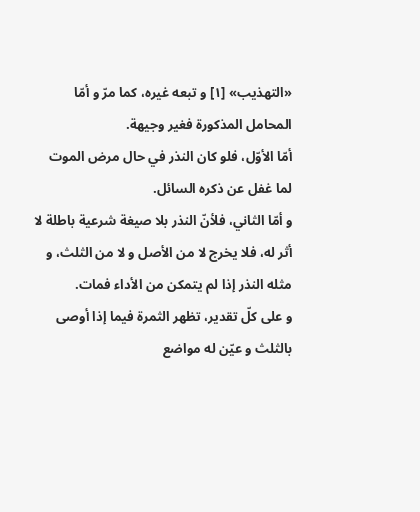«التهذيب» [١] و تبعه غيره، كما مرّ و أمّا المحامل المذكورة فغير وجيهة.
أمّا الأوّل، فلو كان النذر في حال مرض الموت لما غفل عن ذكره السائل.
و أمّا الثاني، فلأنّ النذر بلا صيغة شرعية باطلة لا أثر له، فلا يخرج لا من الأصل و لا من الثلث، و مثله النذر إذا لم يتمكن من الأداء فمات.
و على كلّ تقدير، تظهر الثمرة فيما إذا أوصى بالثلث و عيّن له مواضع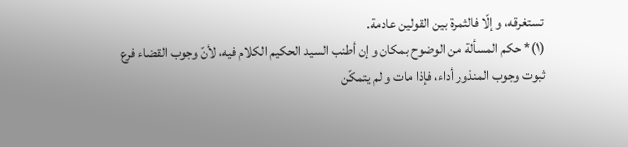تستغرقه، و إلّا فالثمرة بين القولين عادمة.
(١)* حكم المسألة من الوضوح بمكان و إن أطنب السيد الحكيم الكلام فيه، لأنّ وجوب القضاء فرع ثبوت وجوب المنذور أداء، فإذا مات و لم يتمكّن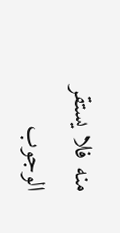منه فلا يستقر الوجوب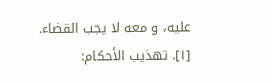عليه، و معه لا يجب القضاء.
[١]. تهذيب الأحكام: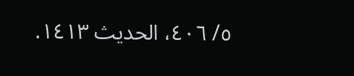٥/ ٤٠٦، الحديث ١٤١٣.